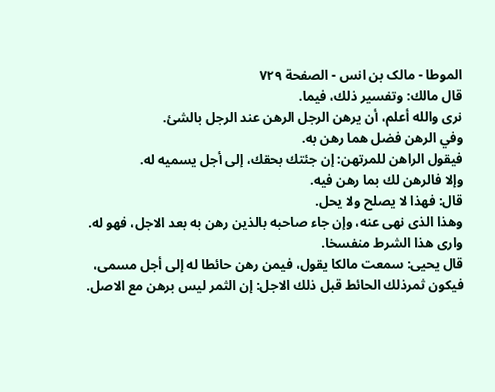الموطا - مالک بن انس - الصفحة ٧٢٩
قال مالك: وتفسير ذلك، فيما.
نرى والله أعلم، أن يرهن الرجل الرهن عند الرجل بالشئ.
وفي الرهن فضل هما رهن به.
فيقول الراهن للمرتهن: إن جئتك بحقك، إلى أجل يسميه له.
وإلا فالرهن لك بما رهن فيه.
قال: فهذا لا يصلح ولا يحل.
وهذا الذى نهى عنه، وإن جاء صاحبه بالذين رهن به بعد الاجل، فهو له.
وارى هذا الشرط منفسخا.
قال يحيى: سمعت مالكا يقول، فيمن رهن حائطا له إلى أجل مسمى، فيكون ثمرذلك الحائط قبل ذلك الاجل: إن الثمر ليس برهن مع الاصل.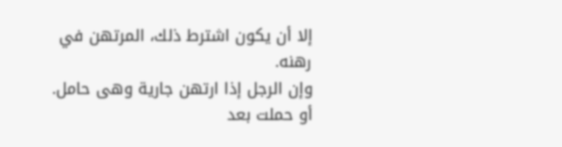إلا أن يكون اشترط ذلك، المرتهن في رهنه.
وإن الرجل إذا ارتهن جارية وهى حامل.
أو حملت بعد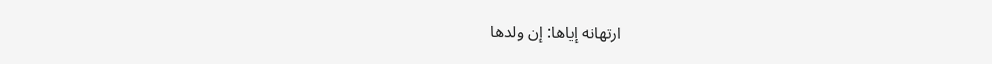ارتهانه إياها: إن ولدها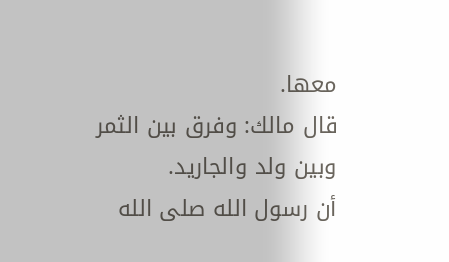معها.
قال مالك: وفرق بين الثمر وبين ولد والجاريد.
أن رسول الله صلى الله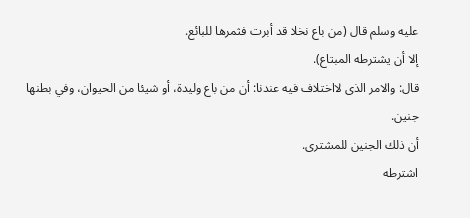عليه وسلم قال (من باع نخلا قد أبرت فثمرها للبائع.
إلا أن يشترطه المبتاع).
قال: والامر الذى لااختلاف فيه عندنا: أن من باع وليدة، أو شيئا من الحيوان، وفي بطنها جنين.
أن ذلك الجنين للمشترى.
اشترطه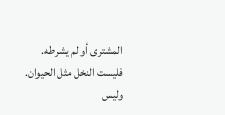المشترى أو لم يشرطه.
فليست النخل مثل الحيوان.
وليس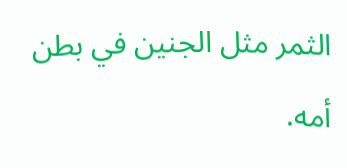الثمر مثل الجنين في بطن أمه.